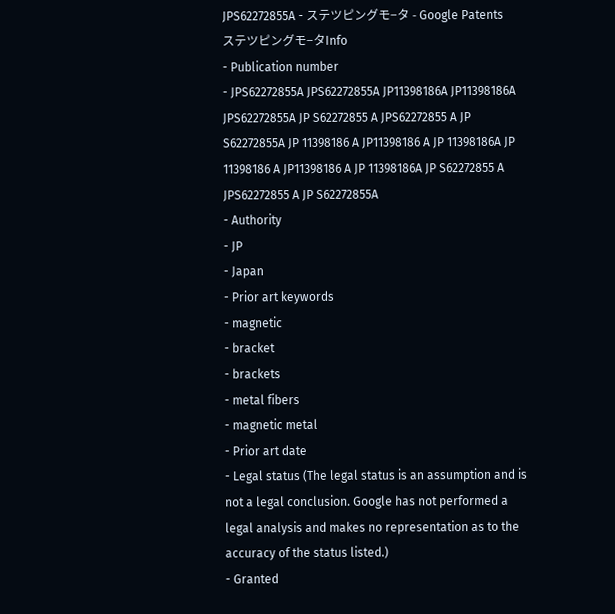JPS62272855A - ステツピングモ−タ - Google Patents
ステツピングモ−タInfo
- Publication number
- JPS62272855A JPS62272855A JP11398186A JP11398186A JPS62272855A JP S62272855 A JPS62272855 A JP S62272855A JP 11398186 A JP11398186 A JP 11398186A JP 11398186 A JP11398186 A JP 11398186A JP S62272855 A JPS62272855 A JP S62272855A
- Authority
- JP
- Japan
- Prior art keywords
- magnetic
- bracket
- brackets
- metal fibers
- magnetic metal
- Prior art date
- Legal status (The legal status is an assumption and is not a legal conclusion. Google has not performed a legal analysis and makes no representation as to the accuracy of the status listed.)
- Granted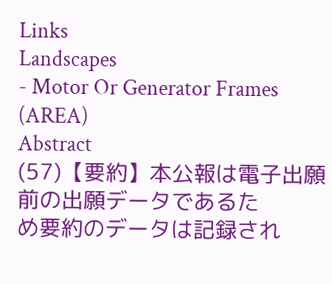Links
Landscapes
- Motor Or Generator Frames (AREA)
Abstract
(57)【要約】本公報は電子出願前の出願データであるた
め要約のデータは記録され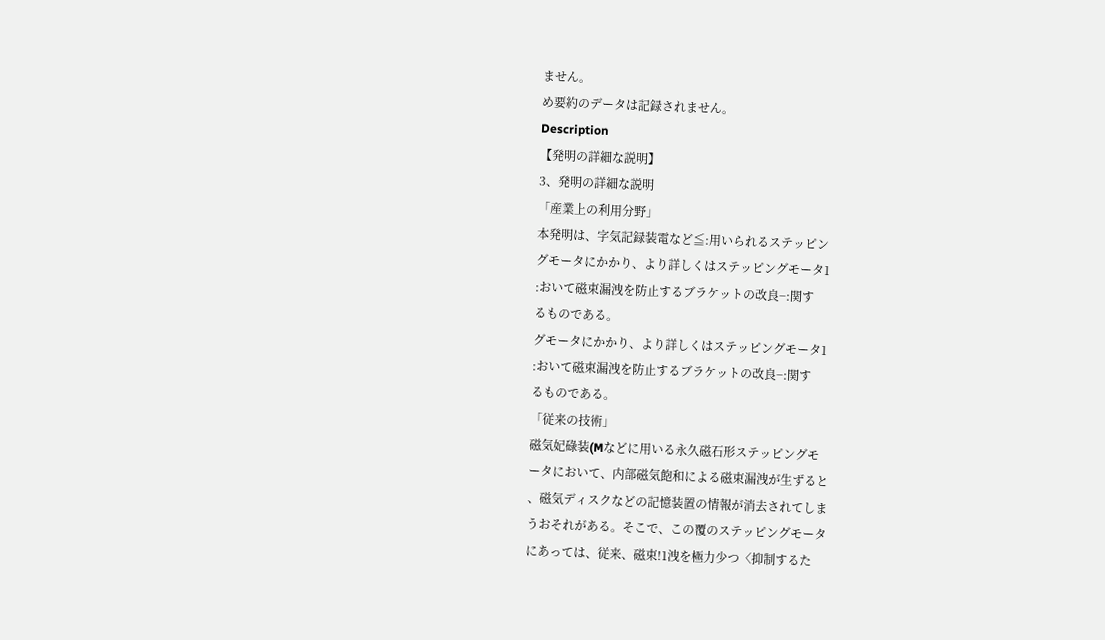ません。
め要約のデータは記録されません。
Description
【発明の詳細な説明】
3、発明の詳細な説明
「産業上の利用分野」
本発明は、字気記録装電など≦:用いられるステッピン
グモータにかかり、より詳しくはステッピングモータ1
:おいて磁束漏洩を防止するブラケットの改良−:関す
るものである。
グモータにかかり、より詳しくはステッピングモータ1
:おいて磁束漏洩を防止するブラケットの改良−:関す
るものである。
「従来の技術」
磁気妃碌装(Mなどに用いる永久磁石形ステッピングモ
ータにおいて、内部磁気飽和による磁束漏洩が生ずると
、磁気ディスクなどの記憶装置の情報が消去されてしま
うおそれがある。そこで、この覆のステッピングモータ
にあっては、従来、磁束!1洩を極力少つ〈抑制するた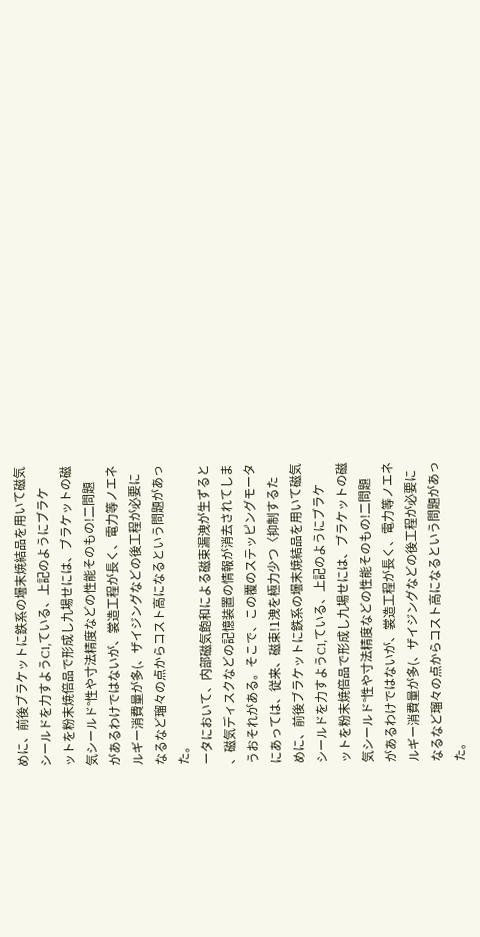めに、前後ブラケットに鉄系の壜末焼結品を用いて磁気
シールドを力すようC1,ている、上記のようにブラケ
ットを粉末焼倍品で形成し九場せには、ブラケットの磁
気シールド°性や寸法精度などの性能そのもの!二問題
があるわけではないが、裳造工程が長く、電力等ノエネ
ルギー消費量が多(、ザイジングなどの後工程が必要に
なるなど瑠々の点からコスト高になるという問題があっ
た。
ータにおいて、内部磁気飽和による磁束漏洩が生ずると
、磁気ディスクなどの記憶装置の情報が消去されてしま
うおそれがある。そこで、この覆のステッピングモータ
にあっては、従来、磁束!1洩を極力少つ〈抑制するた
めに、前後ブラケットに鉄系の壜末焼結品を用いて磁気
シールドを力すようC1,ている、上記のようにブラケ
ットを粉末焼倍品で形成し九場せには、ブラケットの磁
気シールド°性や寸法精度などの性能そのもの!二問題
があるわけではないが、裳造工程が長く、電力等ノエネ
ルギー消費量が多(、ザイジングなどの後工程が必要に
なるなど瑠々の点からコスト高になるという問題があっ
た。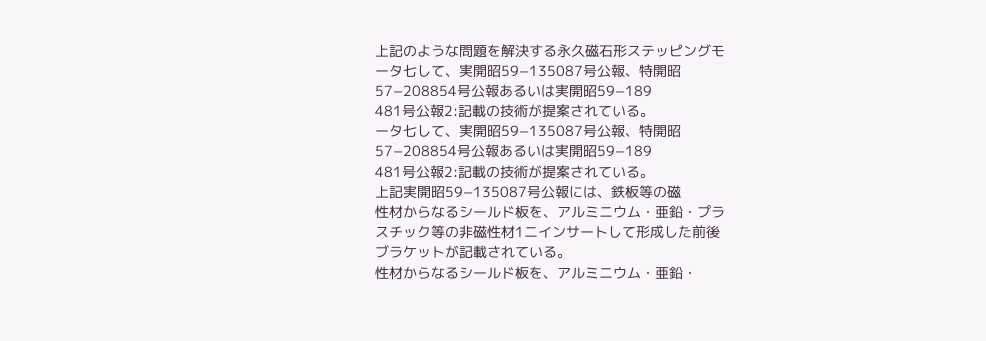上記のような問題を解決する永久磁石形ステッピングモ
ータ七して、実開昭59−135087号公報、特開昭
57−208854号公報あるいは実開昭59−189
481号公報2:記載の技術が提案されている。
ータ七して、実開昭59−135087号公報、特開昭
57−208854号公報あるいは実開昭59−189
481号公報2:記載の技術が提案されている。
上記実開昭59−135087号公報には、鉄板等の磁
性材からなるシールド板を、アルミニウム・亜鉛・プラ
スチック等の非磁性材1ニインサートして形成した前後
ブラケットが記載されている。
性材からなるシールド板を、アルミニウム・亜鉛・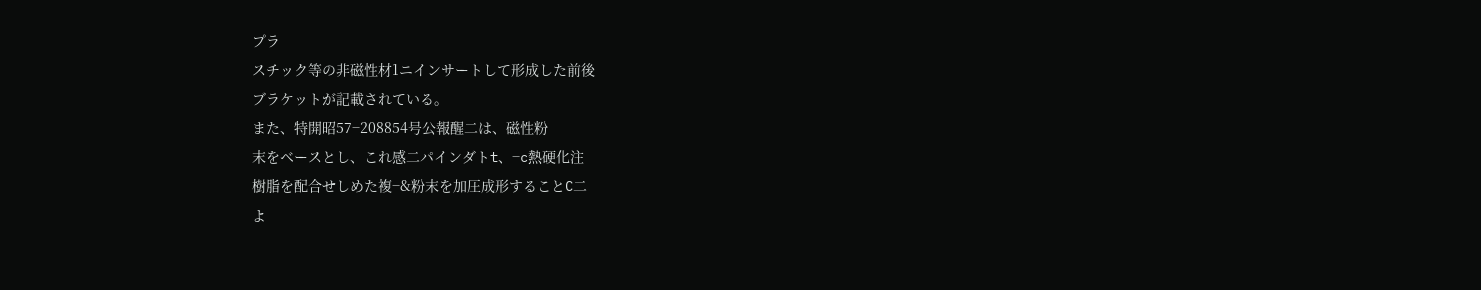プラ
スチック等の非磁性材1ニインサートして形成した前後
ブラケットが記載されている。
また、特開昭57−208854号公報醒二は、磁性粉
末をベースとし、これ感二パインダトt、−c熱硬化注
樹脂を配合せしめた複−&粉末を加圧成形することC二
よ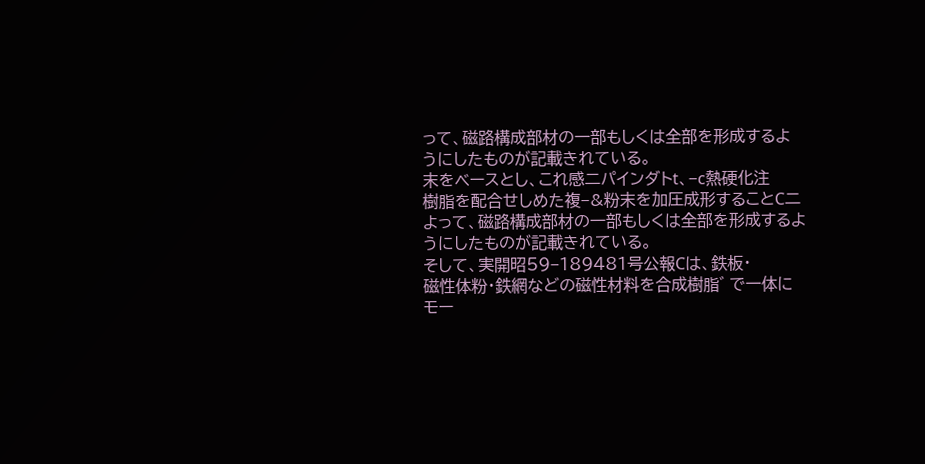って、磁路構成部材の一部もしくは全部を形成するよ
うにしたものが記載きれている。
末をベースとし、これ感二パインダトt、−c熱硬化注
樹脂を配合せしめた複−&粉末を加圧成形することC二
よって、磁路構成部材の一部もしくは全部を形成するよ
うにしたものが記載きれている。
そして、実開昭59−189481号公報Cは、鉄板・
磁性体粉・鉄網などの磁性材料を合成樹脂゛ で一体に
モー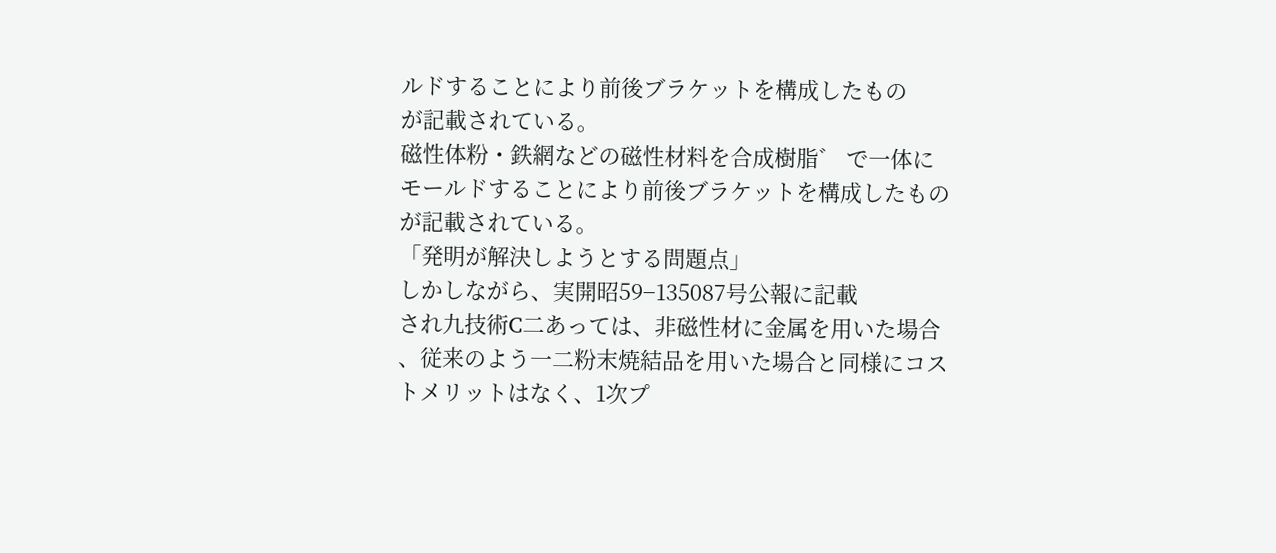ルドすることにより前後ブラケットを構成したもの
が記載されている。
磁性体粉・鉄網などの磁性材料を合成樹脂゛ で一体に
モールドすることにより前後ブラケットを構成したもの
が記載されている。
「発明が解決しようとする問題点」
しかしながら、実開昭59−135087号公報に記載
され九技術C二あっては、非磁性材に金属を用いた場合
、従来のよう一二粉末焼結品を用いた場合と同様にコス
トメリットはなく、1次プ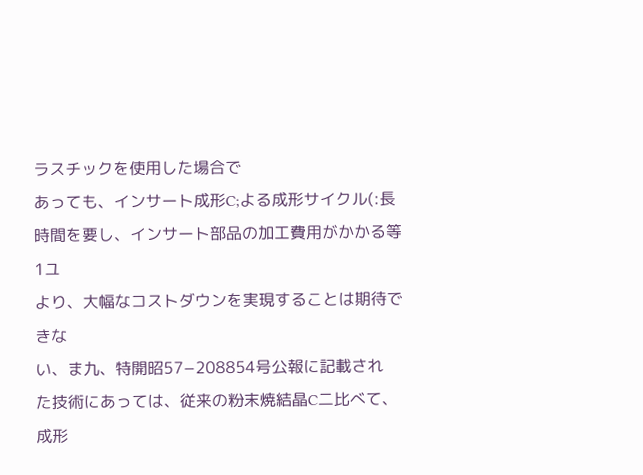ラスチックを使用した場合で
あっても、インサート成形C;よる成形サイクル(:長
時間を要し、インサート部品の加工費用がかかる等1ユ
より、大幅なコストダウンを実現することは期待できな
い、ま九、特開昭57−208854号公報に記載され
た技術にあっては、従来の粉末焼結晶C二比べて、成形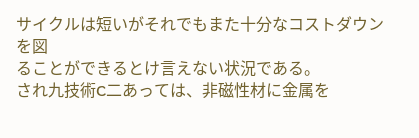サイクルは短いがそれでもまた十分なコストダウンを図
ることができるとけ言えない状況である。
され九技術C二あっては、非磁性材に金属を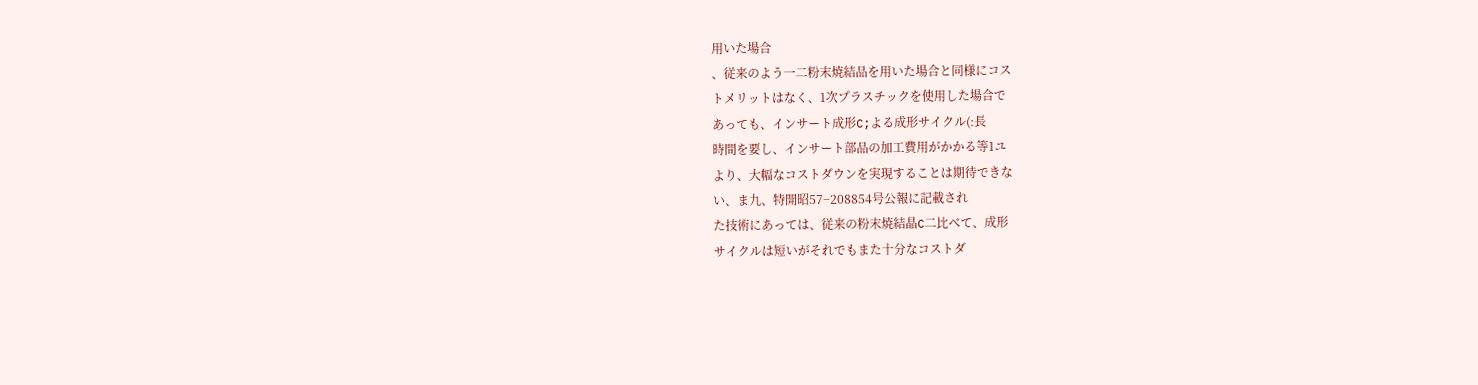用いた場合
、従来のよう一二粉末焼結品を用いた場合と同様にコス
トメリットはなく、1次プラスチックを使用した場合で
あっても、インサート成形C;よる成形サイクル(:長
時間を要し、インサート部品の加工費用がかかる等1ユ
より、大幅なコストダウンを実現することは期待できな
い、ま九、特開昭57−208854号公報に記載され
た技術にあっては、従来の粉末焼結晶C二比べて、成形
サイクルは短いがそれでもまた十分なコストダ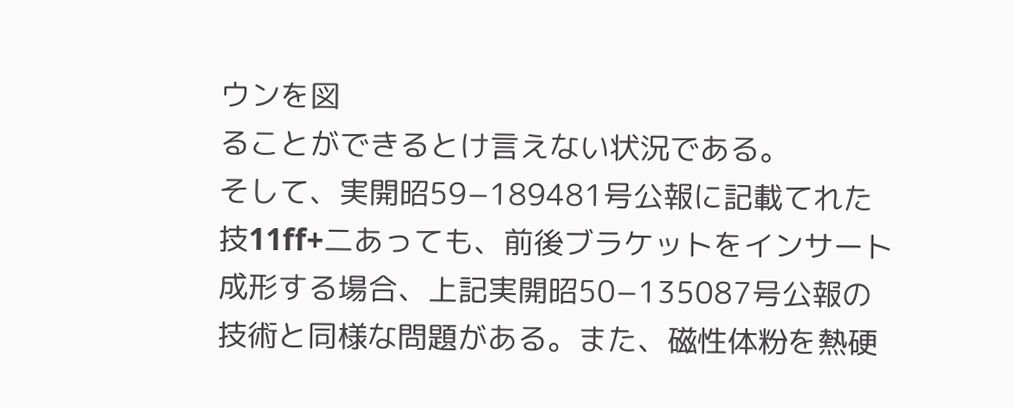ウンを図
ることができるとけ言えない状況である。
そして、実開昭59−189481号公報に記載てれた
技11ff+二あっても、前後ブラケットをインサート
成形する場合、上記実開昭50−135087号公報の
技術と同様な問題がある。また、磁性体粉を熱硬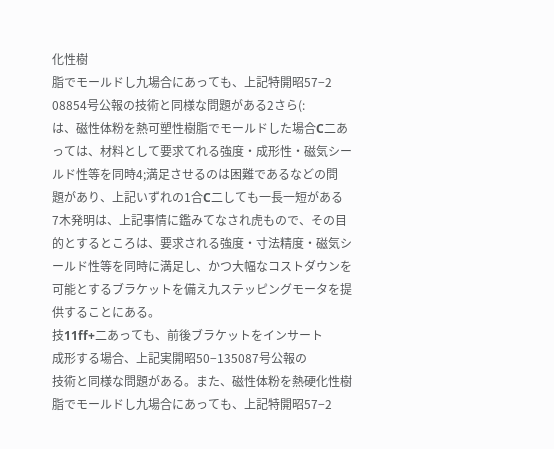化性樹
脂でモールドし九場合にあっても、上記特開昭57−2
08854号公報の技術と同様な問題がある2さら(:
は、磁性体粉を熱可塑性樹脂でモールドした場合C二あ
っては、材料として要求てれる強度・成形性・磁気シー
ルド性等を同時4;満足させるのは困難であるなどの問
題があり、上記いずれの1合C二しても一長一短がある
7木発明は、上記事情に鑑みてなされ虎もので、その目
的とするところは、要求される強度・寸法精度・磁気シ
ールド性等を同時に満足し、かつ大幅なコストダウンを
可能とするブラケットを備え九ステッピングモータを提
供することにある。
技11ff+二あっても、前後ブラケットをインサート
成形する場合、上記実開昭50−135087号公報の
技術と同様な問題がある。また、磁性体粉を熱硬化性樹
脂でモールドし九場合にあっても、上記特開昭57−2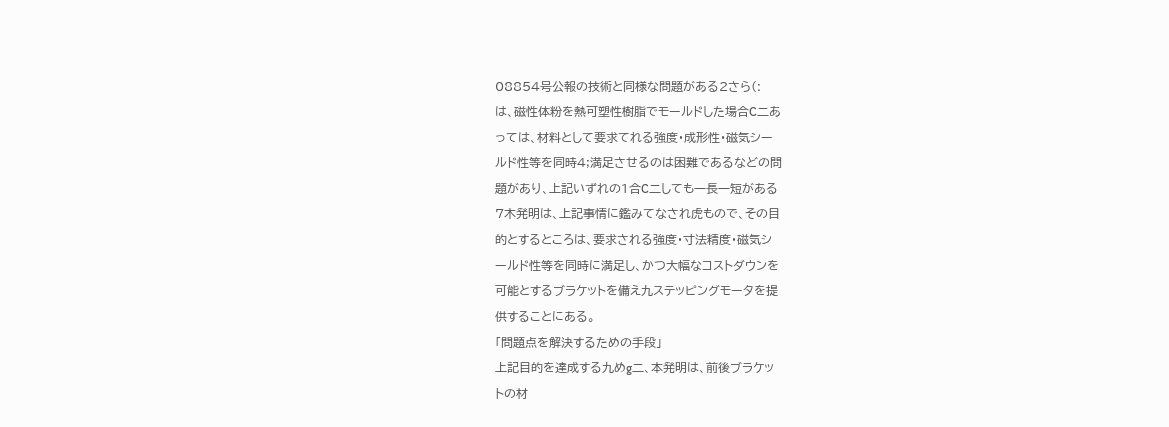08854号公報の技術と同様な問題がある2さら(:
は、磁性体粉を熱可塑性樹脂でモールドした場合C二あ
っては、材料として要求てれる強度・成形性・磁気シー
ルド性等を同時4;満足させるのは困難であるなどの問
題があり、上記いずれの1合C二しても一長一短がある
7木発明は、上記事情に鑑みてなされ虎もので、その目
的とするところは、要求される強度・寸法精度・磁気シ
ールド性等を同時に満足し、かつ大幅なコストダウンを
可能とするブラケットを備え九ステッピングモータを提
供することにある。
「問題点を解決するための手段」
上記目的を達成する九めg二、本発明は、前後ブラケッ
トの材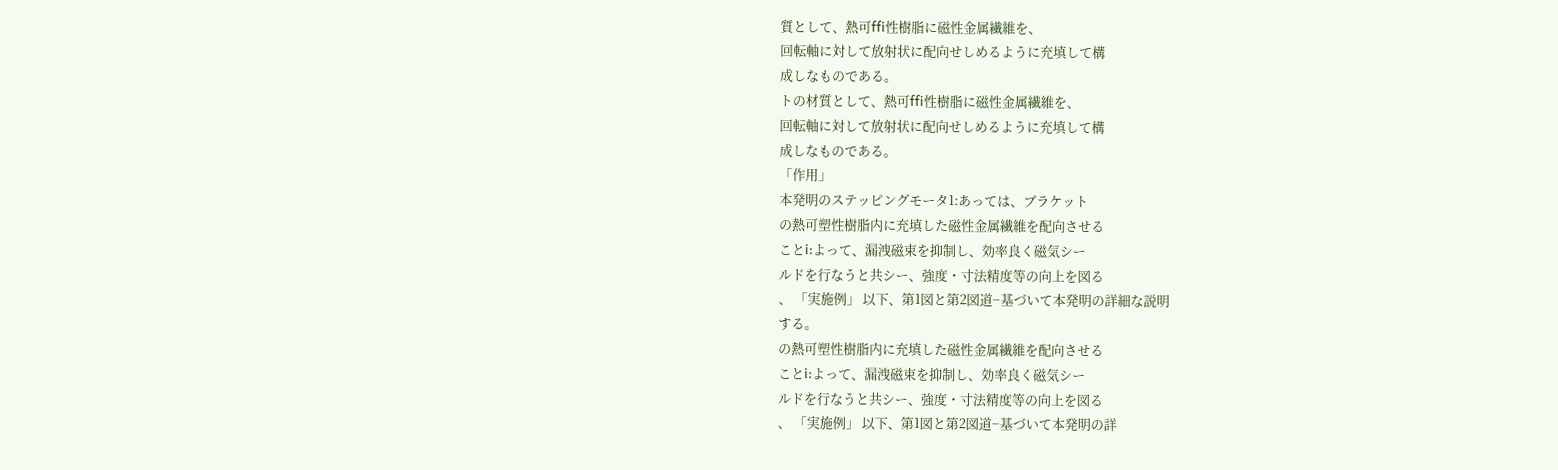質として、熱可ffi性樹脂に磁性金属繊維を、
回転軸に対して放射状に配向せしめるように充填して構
成しなものである。
トの材質として、熱可ffi性樹脂に磁性金属繊維を、
回転軸に対して放射状に配向せしめるように充填して構
成しなものである。
「作用」
本発明のステッピングモータ1:あっては、ブラケット
の熱可塑性樹脂内に充填した磁性金属繊維を配向させる
ことi:よって、漏洩磁束を抑制し、効率良く磁気シー
ルドを行なうと共シー、強度・寸法精度等の向上を図る
、 「実施例」 以下、第1図と第2図道−基づいて本発明の詳細な説明
する。
の熱可塑性樹脂内に充填した磁性金属繊維を配向させる
ことi:よって、漏洩磁束を抑制し、効率良く磁気シー
ルドを行なうと共シー、強度・寸法精度等の向上を図る
、 「実施例」 以下、第1図と第2図道−基づいて本発明の詳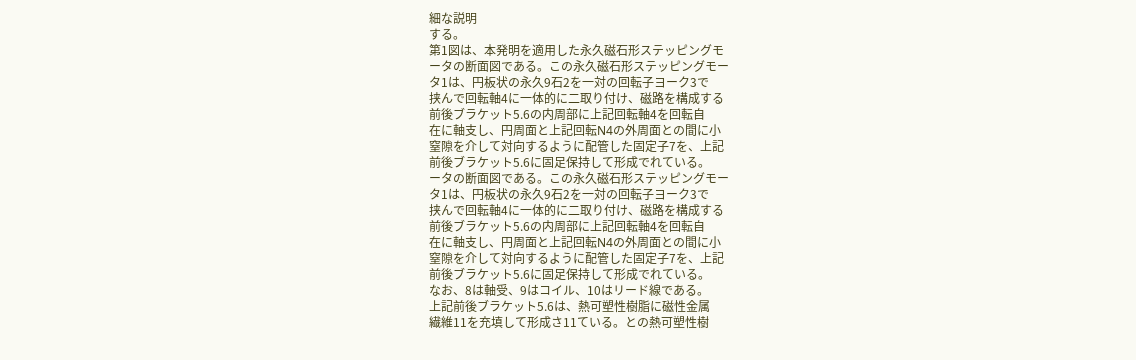細な説明
する。
第1図は、本発明を適用した永久磁石形ステッピングモ
ータの断面図である。この永久磁石形ステッピングモー
タ1は、円板状の永久9石2を一対の回転子ヨーク3で
挟んで回転軸4に一体的に二取り付け、磁路を構成する
前後ブラケット5.6の内周部に上記回転軸4を回転自
在に軸支し、円周面と上記回転N4の外周面との間に小
窒隙を介して対向するように配管した固定子7を、上記
前後ブラケット5.6に固足保持して形成でれている。
ータの断面図である。この永久磁石形ステッピングモー
タ1は、円板状の永久9石2を一対の回転子ヨーク3で
挟んで回転軸4に一体的に二取り付け、磁路を構成する
前後ブラケット5.6の内周部に上記回転軸4を回転自
在に軸支し、円周面と上記回転N4の外周面との間に小
窒隙を介して対向するように配管した固定子7を、上記
前後ブラケット5.6に固足保持して形成でれている。
なお、8は軸受、9はコイル、10はリード線である。
上記前後ブラケット5.6は、熱可塑性樹脂に磁性金属
繊維11を充填して形成さ11ている。との熱可塑性樹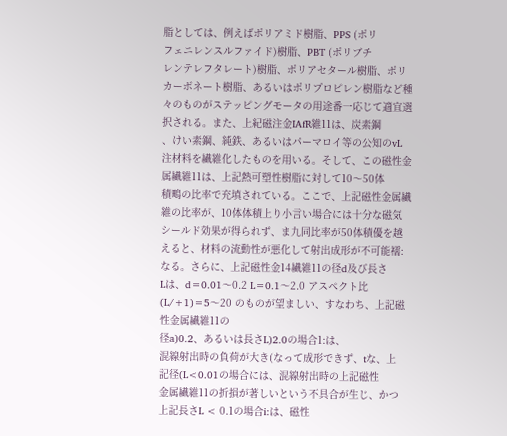脂としては、例えばポリアミド樹脂、PPS (ポリ
フェニレンスルファイド)樹脂、PBT (ポリブチ
レンテレフタレート)樹脂、ポリアセタール樹脂、ポリ
カーボネート樹脂、あるいはポリプロピレン樹脂など種
々のものがステッピングモータの用途番一応じて適宜選
択される。また、上紀磁注金IAfR維11は、炭素鋼
、けい素鋼、純鉄、あるいはパーマロイ等の公知のvL
注材料を繊維化したものを用いる。そして、この磁性金
属繊維11は、上記熱可塑性樹脂に対して10〜50体
積鴫の比率で充填されている。ここで、上記磁性金属繊
維の比率が、10体体積上り小言い場合には十分な磁気
シールド効果が得られず、ま九同比率が50体積優を越
えると、材料の流動性が悪化して射出成形が不可能襦:
なる。さらに、上記磁性金14繊維11の径d及び長さ
Lは、d=0.01〜0.2 L=0.1〜2.0 アスペクト比(L/+1)=5〜20 のものが望ましい、すなわち、上記磁性金属繊維11の
径a)0.2、あるいは長さL)2.0の場合1:は、
混線射出時の負荷が大き(なって成形できず、tな、上
記径(L<0.01の場合には、混線射出時の上記磁性
金属繊維11の折損が著しいという不具合が生じ、かつ
上記長さL < 0.1の場合i:は、磁性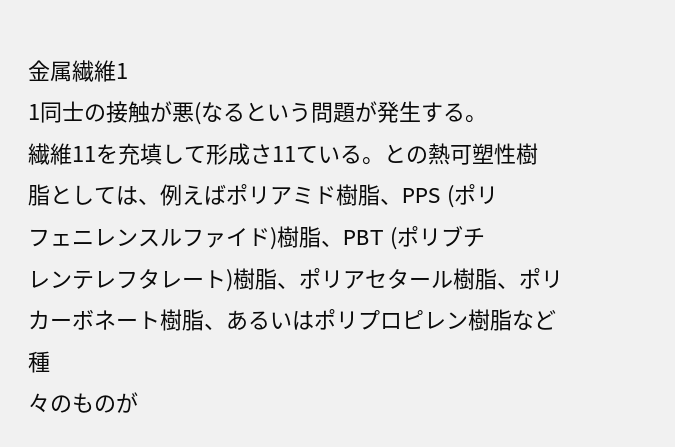金属繊維1
1同士の接触が悪(なるという問題が発生する。
繊維11を充填して形成さ11ている。との熱可塑性樹
脂としては、例えばポリアミド樹脂、PPS (ポリ
フェニレンスルファイド)樹脂、PBT (ポリブチ
レンテレフタレート)樹脂、ポリアセタール樹脂、ポリ
カーボネート樹脂、あるいはポリプロピレン樹脂など種
々のものが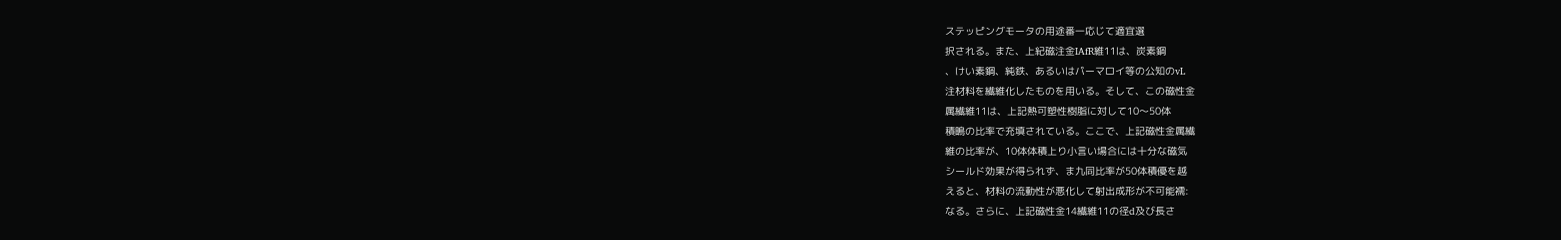ステッピングモータの用途番一応じて適宜選
択される。また、上紀磁注金IAfR維11は、炭素鋼
、けい素鋼、純鉄、あるいはパーマロイ等の公知のvL
注材料を繊維化したものを用いる。そして、この磁性金
属繊維11は、上記熱可塑性樹脂に対して10〜50体
積鴫の比率で充填されている。ここで、上記磁性金属繊
維の比率が、10体体積上り小言い場合には十分な磁気
シールド効果が得られず、ま九同比率が50体積優を越
えると、材料の流動性が悪化して射出成形が不可能襦:
なる。さらに、上記磁性金14繊維11の径d及び長さ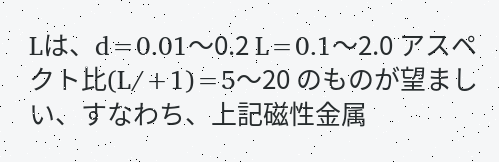Lは、d=0.01〜0.2 L=0.1〜2.0 アスペクト比(L/+1)=5〜20 のものが望ましい、すなわち、上記磁性金属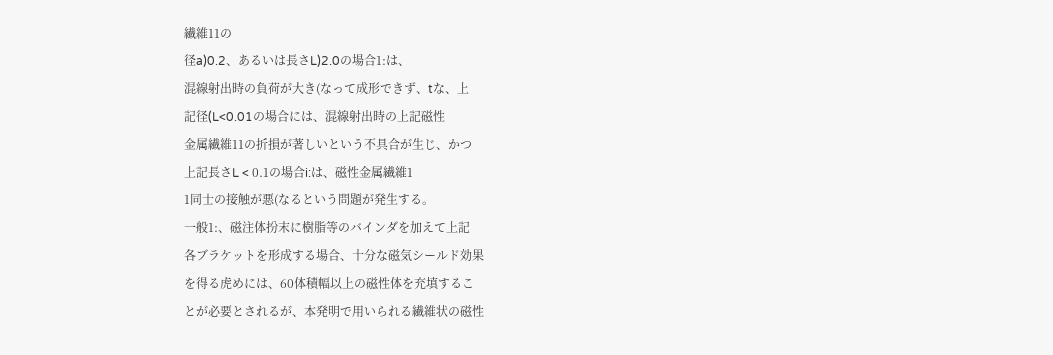繊維11の
径a)0.2、あるいは長さL)2.0の場合1:は、
混線射出時の負荷が大き(なって成形できず、tな、上
記径(L<0.01の場合には、混線射出時の上記磁性
金属繊維11の折損が著しいという不具合が生じ、かつ
上記長さL < 0.1の場合i:は、磁性金属繊維1
1同士の接触が悪(なるという問題が発生する。
一般1:、磁注体扮末に樹脂等のバインダを加えて上記
各ブラケットを形成する場合、十分な磁気シールド効果
を得る虎めには、60体積幅以上の磁性体を充填するこ
とが必要とされるが、本発明で用いられる繊維状の磁性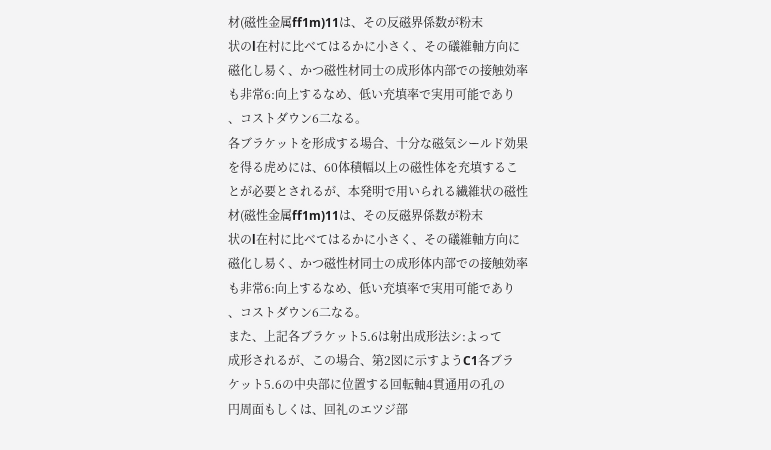材(磁性金属ff1m)11は、その反磁界係数が粉末
状のl在村に比べてはるかに小さく、その礒維軸方向に
磁化し易く、かつ磁性材同士の成形体内部での接触効率
も非常6:向上するなめ、低い充填率で実用可能であり
、コストダウン6二なる。
各ブラケットを形成する場合、十分な磁気シールド効果
を得る虎めには、60体積幅以上の磁性体を充填するこ
とが必要とされるが、本発明で用いられる繊維状の磁性
材(磁性金属ff1m)11は、その反磁界係数が粉末
状のl在村に比べてはるかに小さく、その礒維軸方向に
磁化し易く、かつ磁性材同士の成形体内部での接触効率
も非常6:向上するなめ、低い充填率で実用可能であり
、コストダウン6二なる。
また、上記各ブラケット5.6は射出成形法シ:よって
成形されるが、この場合、第2図に示すようC1各ブラ
ケット5.6の中央部に位置する回転軸4貫通用の孔の
円周面もしくは、回礼のエツジ部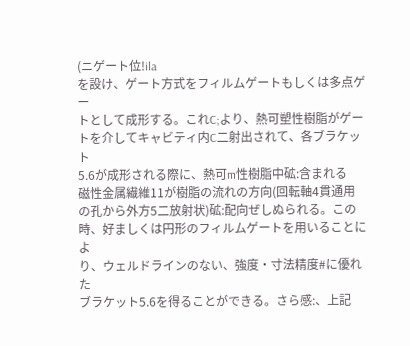(ニゲート位!ila
を設け、ゲート方式をフィルムゲートもしくは多点ゲー
トとして成形する。これC;より、熱可塑性樹脂がゲー
トを介してキャビティ内C二射出されて、各ブラケット
5.6が成形される際に、熱可m性樹脂中砿:含まれる
磁性金属繊維11が樹脂の流れの方向(回転軸4貫通用
の孔から外方5二放射状)砿:配向ぜしぬられる。この
時、好ましくは円形のフィルムゲートを用いることによ
り、ウェルドラインのない、強度・寸法精度#に優れた
ブラケット5.6を得ることができる。さら感:、上記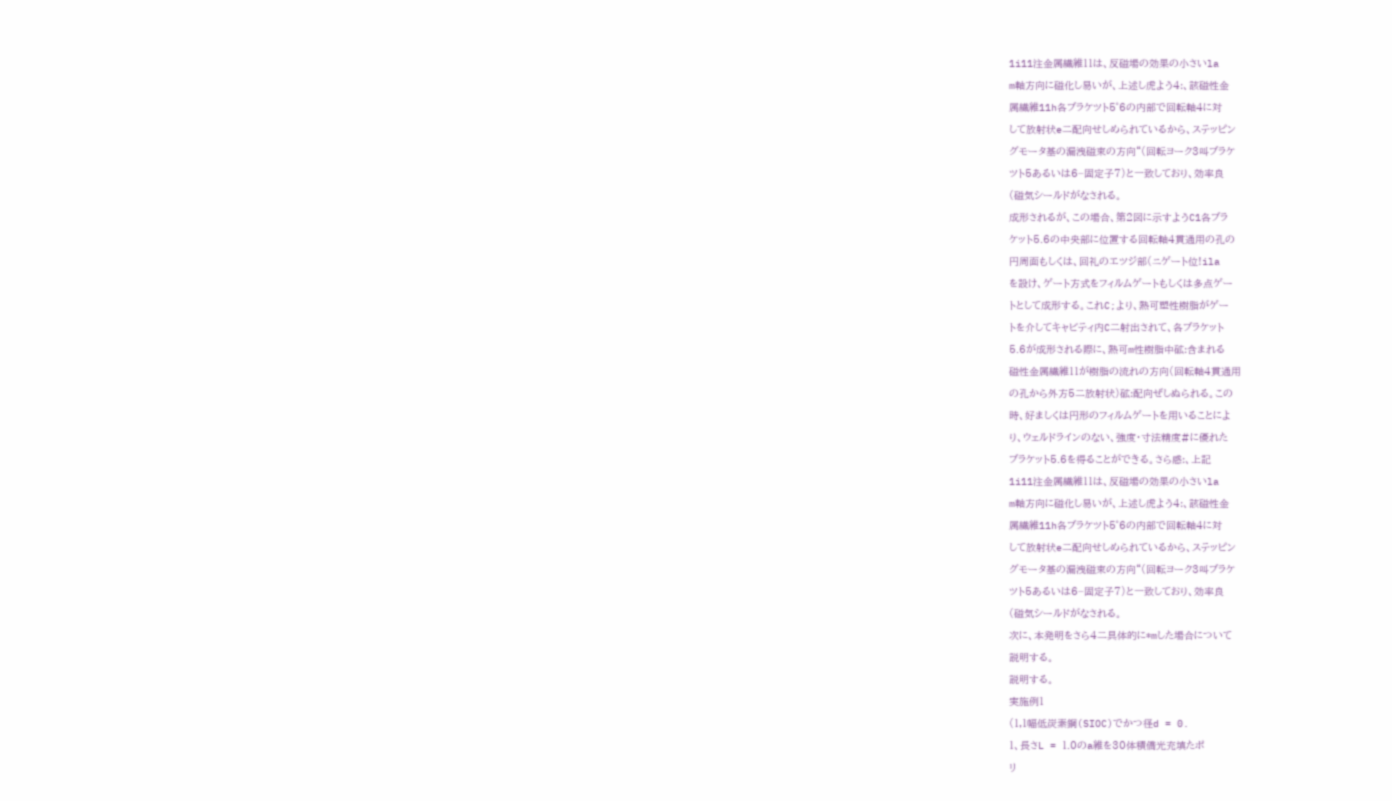1i11注金属繊維11は、反磁場の効果の小さいla
m軸方向に磁化し易いが、上述し虎よう4:、該磁性金
属繊維11h各ブラケツト5゜6の内部で回転軸4に対
して放射状e二配向せしめられているから、ステッピン
グモータ基の漏洩磁束の方向“(回転ヨーク3叫ブラケ
ツト5あるいは6−固定子7)と一致しており、効率良
(磁気シールドがなされる。
成形されるが、この場合、第2図に示すようC1各ブラ
ケット5.6の中央部に位置する回転軸4貫通用の孔の
円周面もしくは、回礼のエツジ部(ニゲート位!ila
を設け、ゲート方式をフィルムゲートもしくは多点ゲー
トとして成形する。これC;より、熱可塑性樹脂がゲー
トを介してキャビティ内C二射出されて、各ブラケット
5.6が成形される際に、熱可m性樹脂中砿:含まれる
磁性金属繊維11が樹脂の流れの方向(回転軸4貫通用
の孔から外方5二放射状)砿:配向ぜしぬられる。この
時、好ましくは円形のフィルムゲートを用いることによ
り、ウェルドラインのない、強度・寸法精度#に優れた
ブラケット5.6を得ることができる。さら感:、上記
1i11注金属繊維11は、反磁場の効果の小さいla
m軸方向に磁化し易いが、上述し虎よう4:、該磁性金
属繊維11h各ブラケツト5゜6の内部で回転軸4に対
して放射状e二配向せしめられているから、ステッピン
グモータ基の漏洩磁束の方向“(回転ヨーク3叫ブラケ
ツト5あるいは6−固定子7)と一致しており、効率良
(磁気シールドがなされる。
次に、本発明をさら4二具体的に*mした場合について
説明する。
説明する。
実施例1
(1,1幅低炭素鋼(SIOC)でかつ径d = 0.
1、長さL = 1.0のa維を30体積僑光充填たポ
リ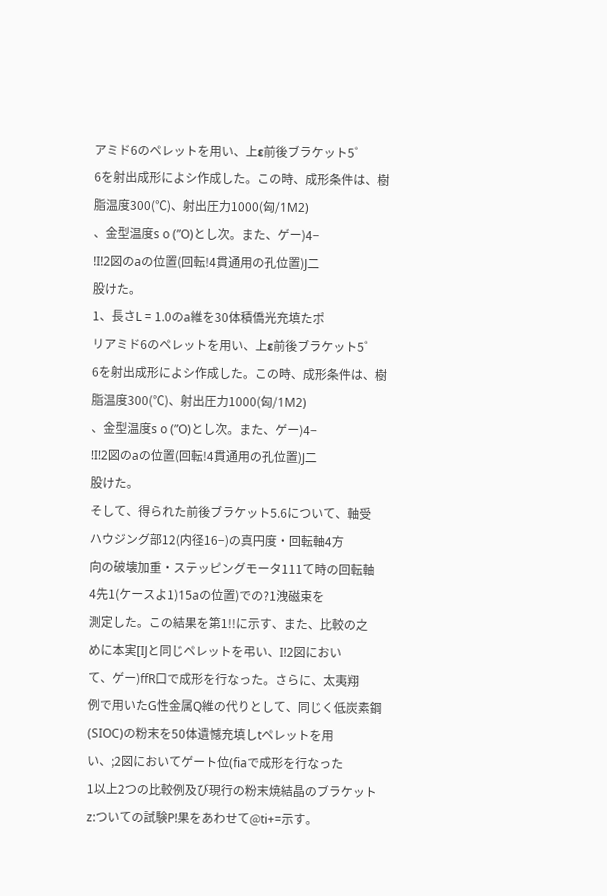アミド6のペレットを用い、上ε前後ブラケット5゜
6を射出成形によシ作成した。この時、成形条件は、樹
脂温度300(℃)、射出圧力1000(匈/1M2)
、金型温度s o (”O)とし次。また、ゲー)4−
!I!2図のaの位置(回転!4貫通用の孔位置)J二
股けた。
1、長さL = 1.0のa維を30体積僑光充填たポ
リアミド6のペレットを用い、上ε前後ブラケット5゜
6を射出成形によシ作成した。この時、成形条件は、樹
脂温度300(℃)、射出圧力1000(匈/1M2)
、金型温度s o (”O)とし次。また、ゲー)4−
!I!2図のaの位置(回転!4貫通用の孔位置)J二
股けた。
そして、得られた前後ブラケット5.6について、軸受
ハウジング部12(内径16−)の真円度・回転軸4方
向の破壊加重・ステッピングモータ111て時の回転軸
4先1(ケースよ1)15aの位置)での?1洩磁束を
測定した。この結果を第1!!に示す、また、比較の之
めに本実[IJと同じペレットを弔い、I!2図におい
て、ゲー)ffR口で成形を行なった。さらに、太夷翔
例で用いたG性金属Q維の代りとして、同じく低炭素鋼
(SIOC)の粉末を50体遺憾充填しtペレットを用
い、;2図においてゲート位(fiaで成形を行なった
1以上2つの比較例及び現行の粉末焼結晶のブラケット
z:ついての試験P!果をあわせて@ti+=示す。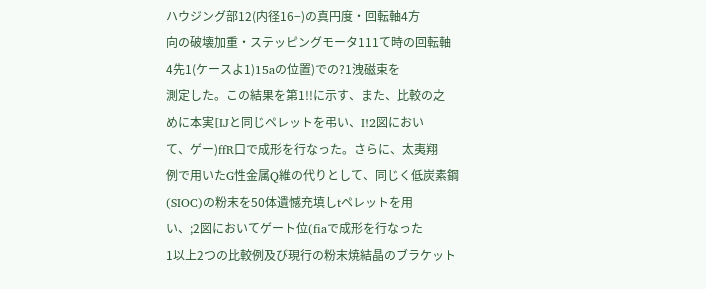ハウジング部12(内径16−)の真円度・回転軸4方
向の破壊加重・ステッピングモータ111て時の回転軸
4先1(ケースよ1)15aの位置)での?1洩磁束を
測定した。この結果を第1!!に示す、また、比較の之
めに本実[IJと同じペレットを弔い、I!2図におい
て、ゲー)ffR口で成形を行なった。さらに、太夷翔
例で用いたG性金属Q維の代りとして、同じく低炭素鋼
(SIOC)の粉末を50体遺憾充填しtペレットを用
い、;2図においてゲート位(fiaで成形を行なった
1以上2つの比較例及び現行の粉末焼結晶のブラケット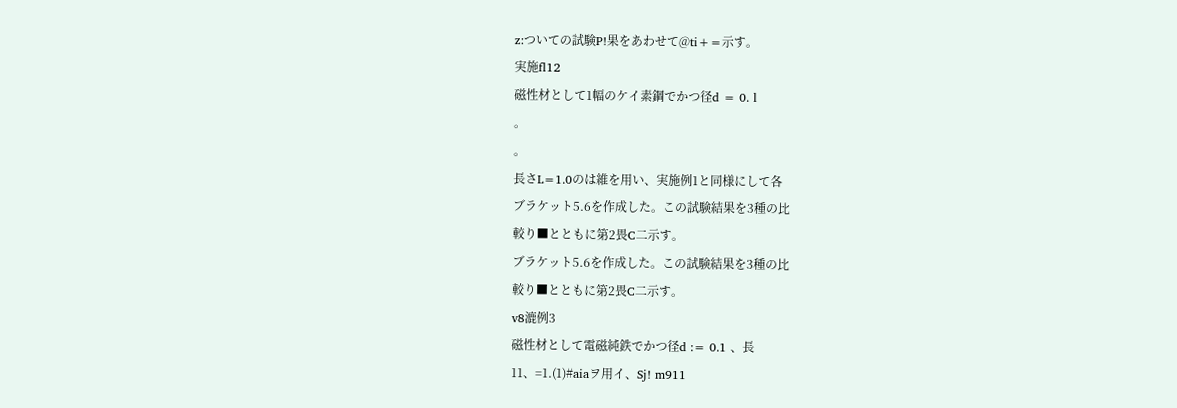z:ついての試験P!果をあわせて@ti+=示す。
実施fl12
磁性材として1幅のケイ素鋼でかつ径d = 0. l
。
。
長さL=1.0のは維を用い、実施例1と同様にして各
ブラケット5.6を作成した。この試験結果を3種の比
較り■とともに第2畏C二示す。
ブラケット5.6を作成した。この試験結果を3種の比
較り■とともに第2畏C二示す。
v8漉例3
磁性材として電磁純鉄でかつ径d := 0.1 、長
11、=1.(1)#aiaヲ用イ、Sj! m911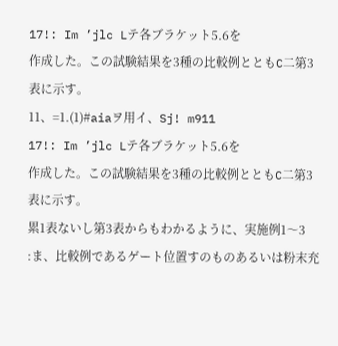17!: Im ’jlc Lテ各ブラケット5.6を
作成した。この試験結果を3種の比較例とともC二第3
表に示す。
11、=1.(1)#aiaヲ用イ、Sj! m911
17!: Im ’jlc Lテ各ブラケット5.6を
作成した。この試験結果を3種の比較例とともC二第3
表に示す。
累1表ないし第3表からもわかるように、実施例1〜3
:ま、比較例であるゲート位置すのものあるいは粉末充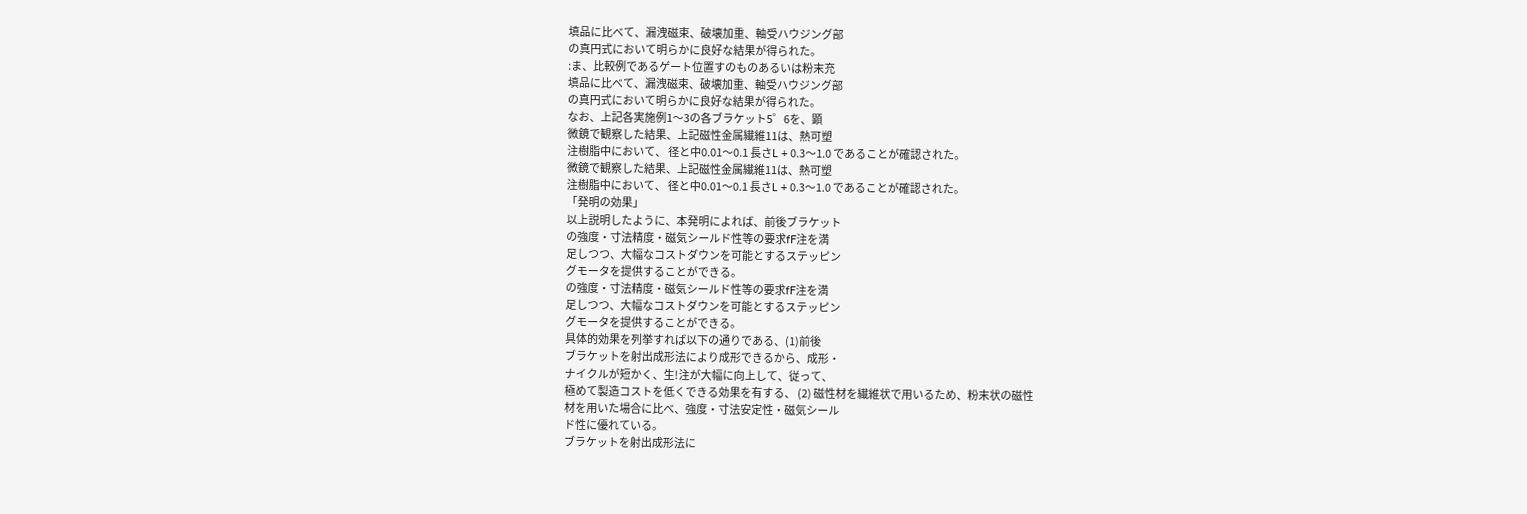填品に比べて、漏洩磁束、破壊加重、軸受ハウジング部
の真円式において明らかに良好な結果が得られた。
:ま、比較例であるゲート位置すのものあるいは粉末充
填品に比べて、漏洩磁束、破壊加重、軸受ハウジング部
の真円式において明らかに良好な結果が得られた。
なお、上記各実施例1〜3の各ブラケット5゜6を、顕
微鏡で観察した結果、上記磁性金属繊維11は、熱可塑
注樹脂中において、 径と中0.01〜0.1 長さL + 0.3〜1.0 であることが確認された。
微鏡で観察した結果、上記磁性金属繊維11は、熱可塑
注樹脂中において、 径と中0.01〜0.1 長さL + 0.3〜1.0 であることが確認された。
「発明の効果」
以上説明したように、本発明によれば、前後ブラケット
の強度・寸法精度・磁気シールド性等の要求fF注を満
足しつつ、大幅なコストダウンを可能とするステッピン
グモータを提供することができる。
の強度・寸法精度・磁気シールド性等の要求fF注を満
足しつつ、大幅なコストダウンを可能とするステッピン
グモータを提供することができる。
具体的効果を列挙すれば以下の通りである、(1)前後
ブラケットを射出成形法により成形できるから、成形・
ナイクルが短かく、生!注が大幅に向上して、従って、
極めて製造コストを低くできる効果を有する、 (2) 磁性材を繊維状で用いるため、粉末状の磁性
材を用いた場合に比べ、強度・寸法安定性・磁気シール
ド性に優れている。
ブラケットを射出成形法に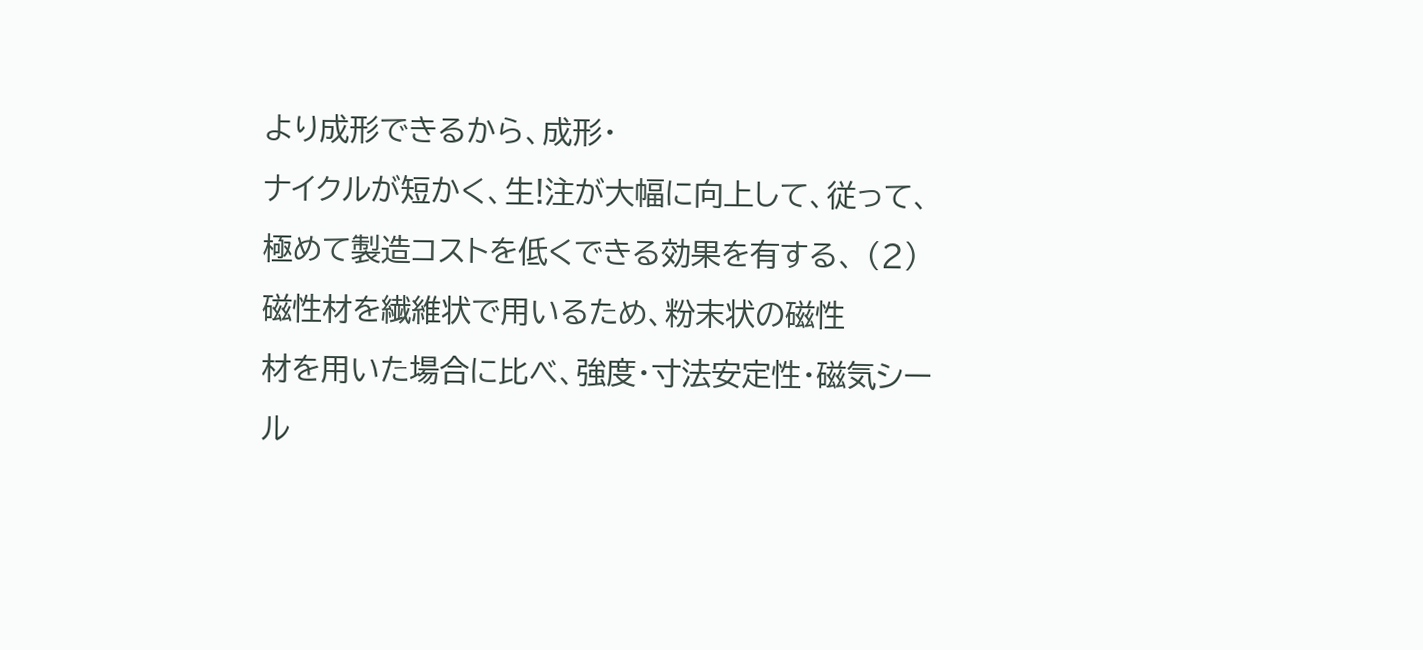より成形できるから、成形・
ナイクルが短かく、生!注が大幅に向上して、従って、
極めて製造コストを低くできる効果を有する、 (2) 磁性材を繊維状で用いるため、粉末状の磁性
材を用いた場合に比べ、強度・寸法安定性・磁気シール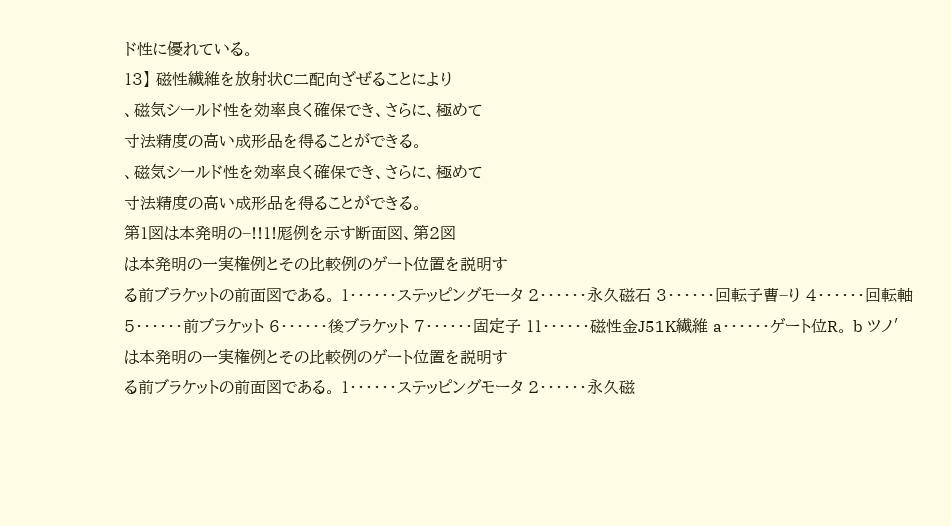ド性に優れている。
13】 磁性繊維を放射状C二配向ざぜることにより
、磁気シールド性を効率良く確保でき、さらに、極めて
寸法精度の高い成形品を得ることができる。
、磁気シールド性を効率良く確保でき、さらに、極めて
寸法精度の高い成形品を得ることができる。
第1図は本発明の−!!1!厖例を示す断面図、第2図
は本発明の一実権例とその比較例のゲート位置を説明す
る前ブラケットの前面図である。 1・・・・・・ステッピングモータ 2・・・・・・永久磁石 3・・・・・・回転子曹−り 4・・・・・・回転軸 5・・・・・・前ブラケット 6・・・・・・後ブラケット 7・・・・・・固定子 11・・・・・・磁性金J51K繊維 a・・・・・・ゲート位R。 b ツノ′
は本発明の一実権例とその比較例のゲート位置を説明す
る前ブラケットの前面図である。 1・・・・・・ステッピングモータ 2・・・・・・永久磁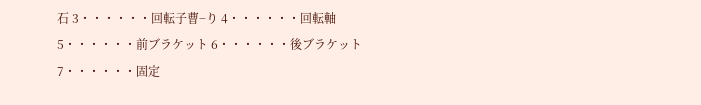石 3・・・・・・回転子曹−り 4・・・・・・回転軸 5・・・・・・前ブラケット 6・・・・・・後ブラケット 7・・・・・・固定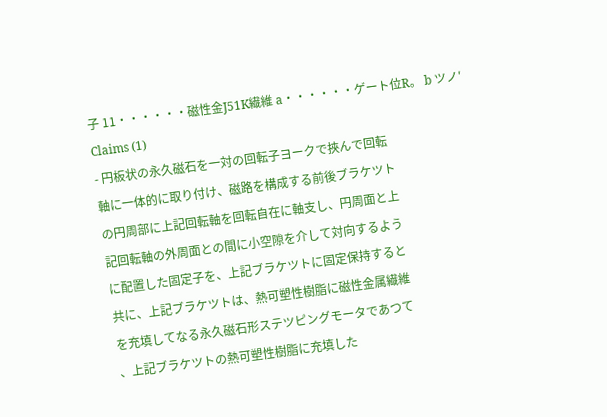子 11・・・・・・磁性金J51K繊維 a・・・・・・ゲート位R。 b ツノ′
Claims (1)
- 円板状の永久磁石を一対の回転子ヨークで挾んで回転
軸に一体的に取り付け、磁路を構成する前後ブラケツト
の円周部に上記回転軸を回転自在に軸支し、円周面と上
記回転軸の外周面との間に小空隙を介して対向するよう
に配置した固定子を、上記ブラケツトに固定保持すると
共に、上記ブラケツトは、熱可塑性樹脂に磁性金属繊維
を充填してなる永久磁石形ステツピングモータであつて
、上記ブラケツトの熱可塑性樹脂に充填した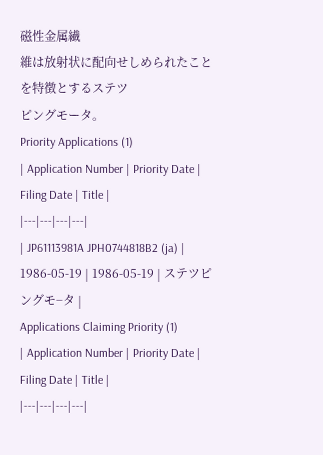磁性金属繊
維は放射状に配向せしめられたことを特徴とするステツ
ピングモータ。
Priority Applications (1)
| Application Number | Priority Date | Filing Date | Title |
|---|---|---|---|
| JP61113981A JPH0744818B2 (ja) | 1986-05-19 | 1986-05-19 | ステツピングモ−タ |
Applications Claiming Priority (1)
| Application Number | Priority Date | Filing Date | Title |
|---|---|---|---|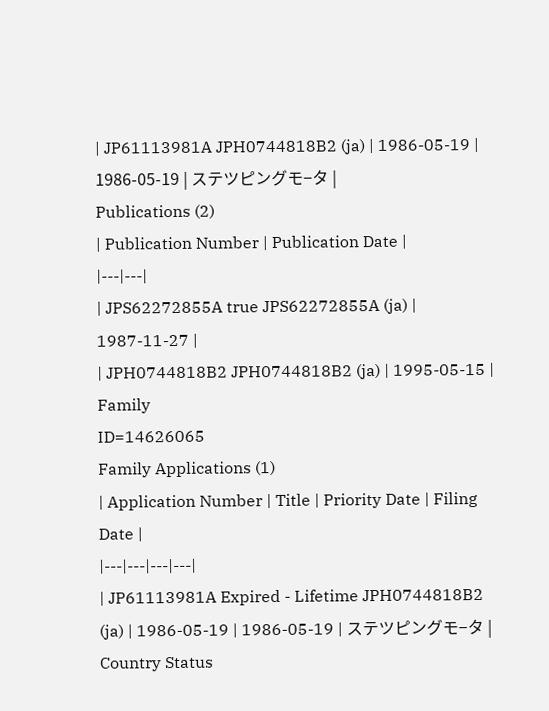| JP61113981A JPH0744818B2 (ja) | 1986-05-19 | 1986-05-19 | ステツピングモ−タ |
Publications (2)
| Publication Number | Publication Date |
|---|---|
| JPS62272855A true JPS62272855A (ja) | 1987-11-27 |
| JPH0744818B2 JPH0744818B2 (ja) | 1995-05-15 |
Family
ID=14626065
Family Applications (1)
| Application Number | Title | Priority Date | Filing Date |
|---|---|---|---|
| JP61113981A Expired - Lifetime JPH0744818B2 (ja) | 1986-05-19 | 1986-05-19 | ステツピングモ−タ |
Country Status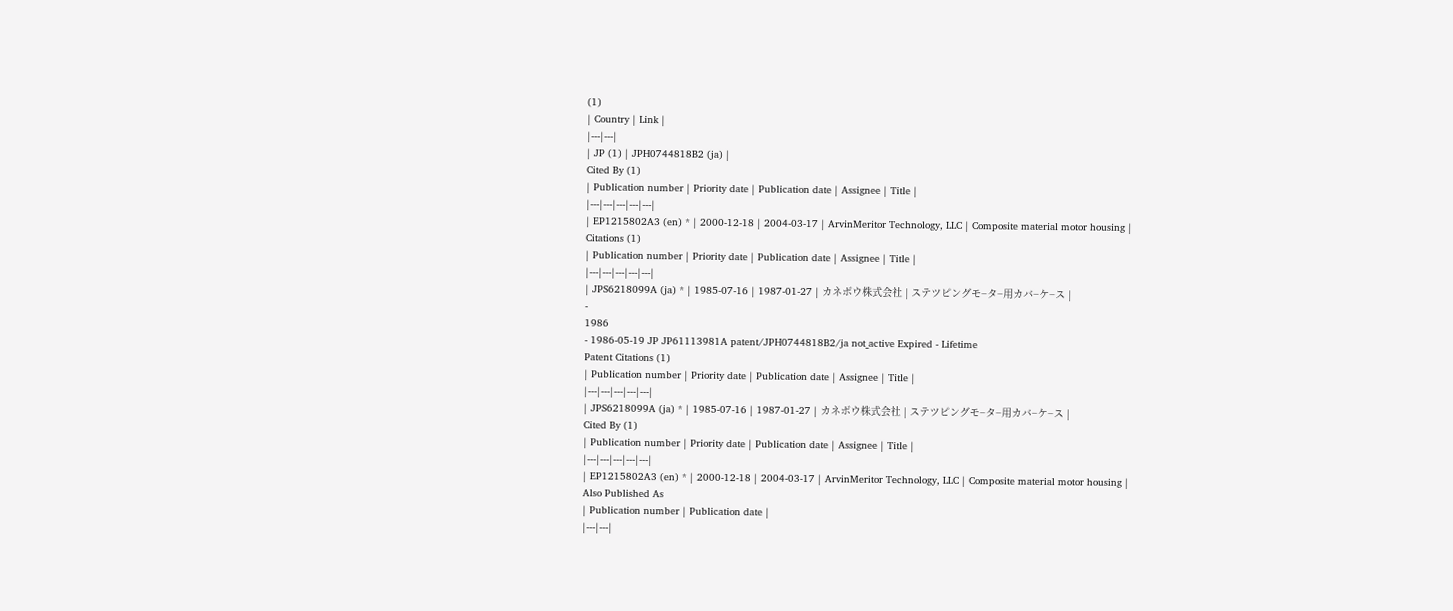(1)
| Country | Link |
|---|---|
| JP (1) | JPH0744818B2 (ja) |
Cited By (1)
| Publication number | Priority date | Publication date | Assignee | Title |
|---|---|---|---|---|
| EP1215802A3 (en) * | 2000-12-18 | 2004-03-17 | ArvinMeritor Technology, LLC | Composite material motor housing |
Citations (1)
| Publication number | Priority date | Publication date | Assignee | Title |
|---|---|---|---|---|
| JPS6218099A (ja) * | 1985-07-16 | 1987-01-27 | カネボウ株式会社 | ステツピングモ−タ−用カバ−ケ−ス |
-
1986
- 1986-05-19 JP JP61113981A patent/JPH0744818B2/ja not_active Expired - Lifetime
Patent Citations (1)
| Publication number | Priority date | Publication date | Assignee | Title |
|---|---|---|---|---|
| JPS6218099A (ja) * | 1985-07-16 | 1987-01-27 | カネボウ株式会社 | ステツピングモ−タ−用カバ−ケ−ス |
Cited By (1)
| Publication number | Priority date | Publication date | Assignee | Title |
|---|---|---|---|---|
| EP1215802A3 (en) * | 2000-12-18 | 2004-03-17 | ArvinMeritor Technology, LLC | Composite material motor housing |
Also Published As
| Publication number | Publication date |
|---|---|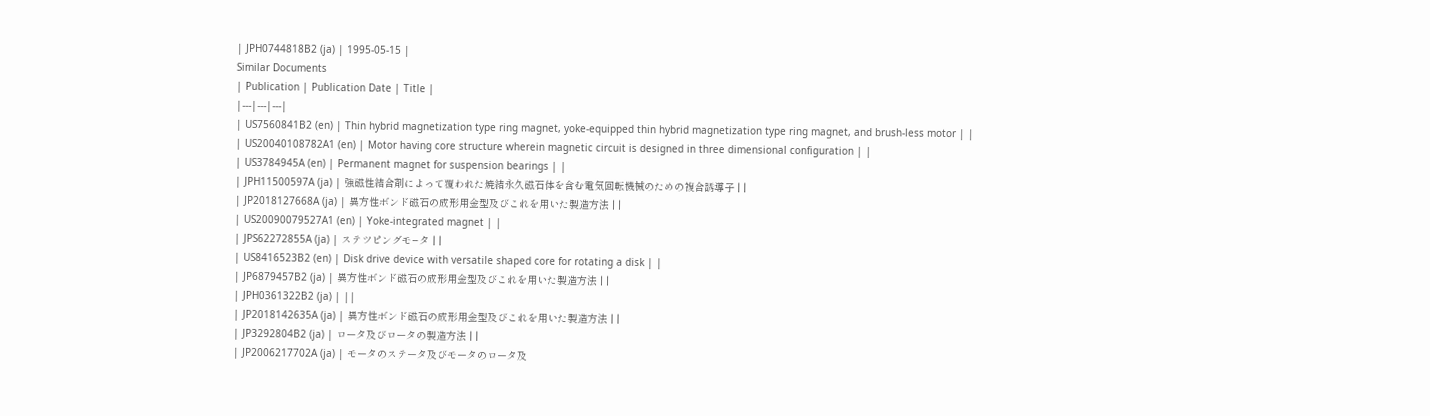| JPH0744818B2 (ja) | 1995-05-15 |
Similar Documents
| Publication | Publication Date | Title |
|---|---|---|
| US7560841B2 (en) | Thin hybrid magnetization type ring magnet, yoke-equipped thin hybrid magnetization type ring magnet, and brush-less motor | |
| US20040108782A1 (en) | Motor having core structure wherein magnetic circuit is designed in three dimensional configuration | |
| US3784945A (en) | Permanent magnet for suspension bearings | |
| JPH11500597A (ja) | 強磁性結合剤によって覆われた焼結永久磁石体を含む電気回転機械のための複合誘導子 | |
| JP2018127668A (ja) | 異方性ボンド磁石の成形用金型及びこれを用いた製造方法 | |
| US20090079527A1 (en) | Yoke-integrated magnet | |
| JPS62272855A (ja) | ステツピングモ−タ | |
| US8416523B2 (en) | Disk drive device with versatile shaped core for rotating a disk | |
| JP6879457B2 (ja) | 異方性ボンド磁石の成形用金型及びこれを用いた製造方法 | |
| JPH0361322B2 (ja) | ||
| JP2018142635A (ja) | 異方性ボンド磁石の成形用金型及びこれを用いた製造方法 | |
| JP3292804B2 (ja) | ロータ及びロータの製造方法 | |
| JP2006217702A (ja) | モータのステータ及びモータのロータ及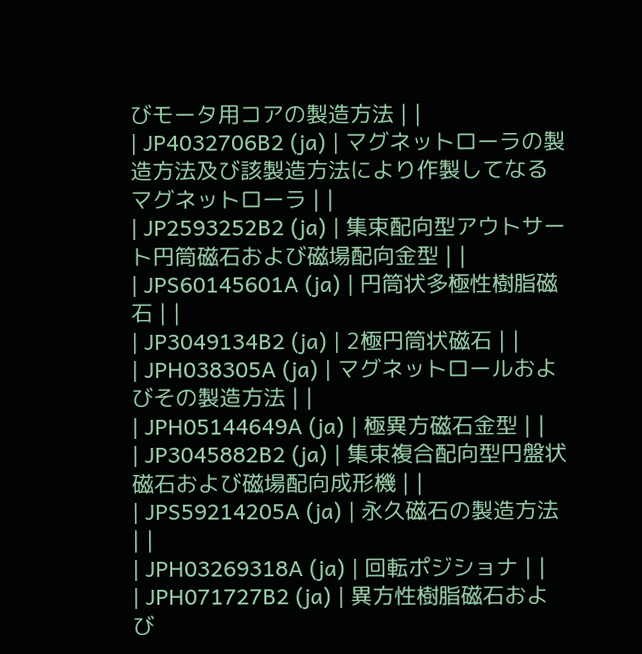びモータ用コアの製造方法 | |
| JP4032706B2 (ja) | マグネットローラの製造方法及び該製造方法により作製してなるマグネットローラ | |
| JP2593252B2 (ja) | 集束配向型アウトサート円筒磁石および磁場配向金型 | |
| JPS60145601A (ja) | 円筒状多極性樹脂磁石 | |
| JP3049134B2 (ja) | 2極円筒状磁石 | |
| JPH038305A (ja) | マグネットロールおよびその製造方法 | |
| JPH05144649A (ja) | 極異方磁石金型 | |
| JP3045882B2 (ja) | 集束複合配向型円盤状磁石および磁場配向成形機 | |
| JPS59214205A (ja) | 永久磁石の製造方法 | |
| JPH03269318A (ja) | 回転ポジショナ | |
| JPH071727B2 (ja) | 異方性樹脂磁石および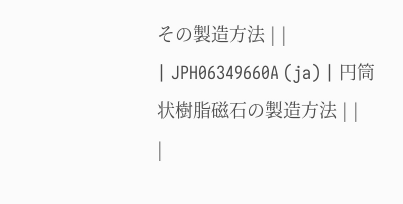その製造方法 | |
| JPH06349660A (ja) | 円筒状樹脂磁石の製造方法 | |
|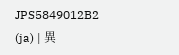JPS5849012B2 (ja) | 異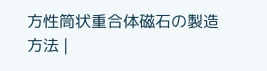方性筒状重合体磁石の製造方法 |